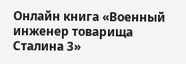Онлайн книга «Военный инженер товарища Сталина 3»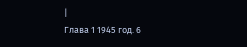|
Глава 1 1945 год. 6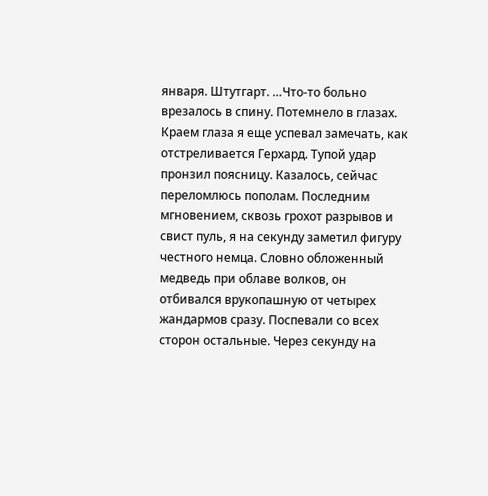января. Штутгарт. …Что-то больно врезалось в спину. Потемнело в глазах. Краем глаза я еще успевал замечать, как отстреливается Герхард. Тупой удар пронзил поясницу. Казалось, сейчас переломлюсь пополам. Последним мгновением, сквозь грохот разрывов и свист пуль, я на секунду заметил фигуру честного немца. Словно обложенный медведь при облаве волков, он отбивался врукопашную от четырех жандармов сразу. Поспевали со всех сторон остальные. Через секунду на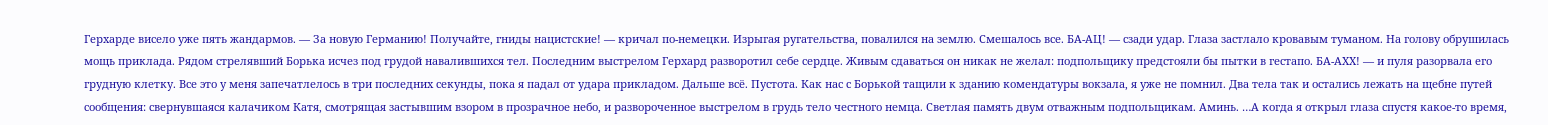Герхарде висело уже пять жандармов. — За новую Германию! Получайте, гниды нацистские! — кричал по-немецки. Изрыгая ругательства, повалился на землю. Смешалось все. БА-АЦ! — сзади удар. Глаза застлало кровавым туманом. На голову обрушилась мощь приклада. Рядом стрелявший Борька исчез под грудой навалившихся тел. Последним выстрелом Герхард разворотил себе сердце. Живым сдаваться он никак не желал: подпольщику предстояли бы пытки в гестапо. БА-АХХ! — и пуля разорвала его грудную клетку. Все это у меня запечатлелось в три последних секунды, пока я падал от удара прикладом. Дальше всё. Пустота. Как нас с Борькой тащили к зданию комендатуры вокзала, я уже не помнил. Два тела так и остались лежать на щебне путей сообщения: свернувшаяся калачиком Катя, смотрящая застывшим взором в прозрачное небо, и развороченное выстрелом в грудь тело честного немца. Светлая память двум отважным подпольщикам. Аминь. …А когда я открыл глаза спустя какое-то время,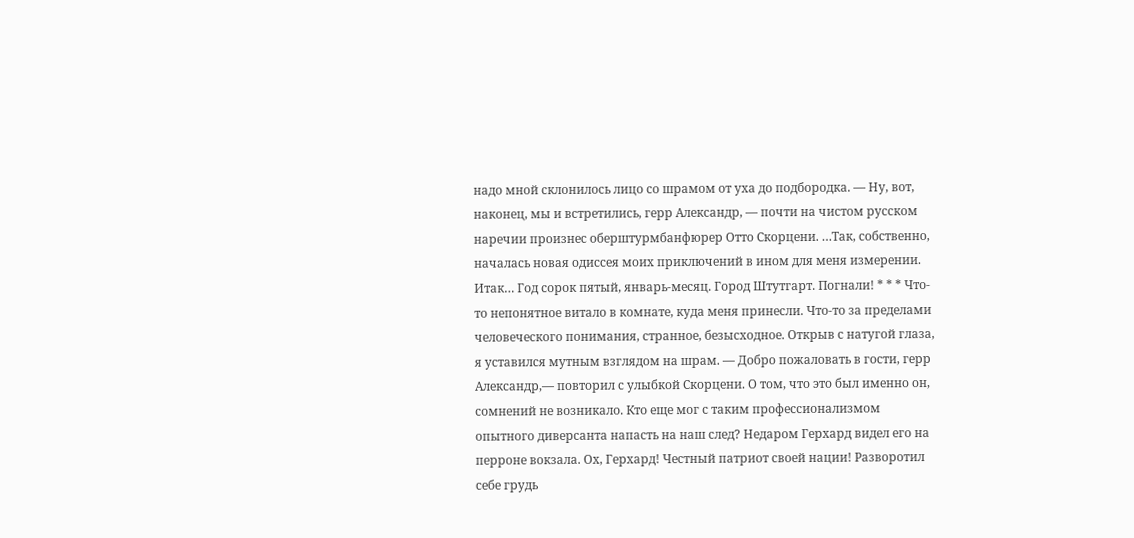надо мной склонилось лицо со шрамом от уха до подбородка. — Ну, вот, наконец, мы и встретились, герр Александр, — почти на чистом русском наречии произнес оберштурмбанфюрер Отто Скорцени. …Так, собственно, началась новая одиссея моих приключений в ином для меня измерении. Итак… Год сорок пятый, январь-месяц. Город Штутгарт. Погнали! * * * Что-то непонятное витало в комнате, куда меня принесли. Что-то за пределами человеческого понимания, странное, безысходное. Открыв с натугой глаза, я уставился мутным взглядом на шрам. — Добро пожаловать в гости, герр Александр,— повторил с улыбкой Скорцени. О том, что это был именно он, сомнений не возникало. Кто еще мог с таким профессионализмом опытного диверсанта напасть на наш след? Недаром Герхард видел его на перроне вокзала. Ох, Герхард! Честный патриот своей нации! Разворотил себе грудь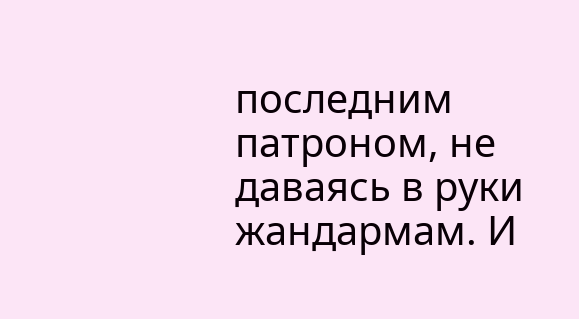последним патроном, не даваясь в руки жандармам. И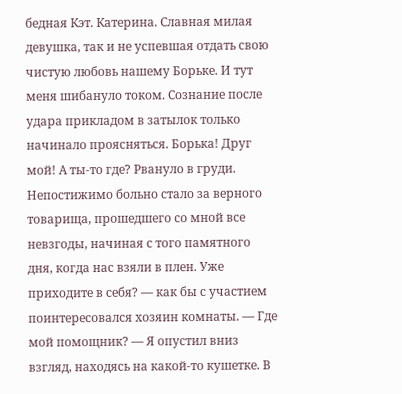бедная Кэт. Катерина. Славная милая девушка, так и не успевшая отдать свою чистую любовь нашему Борьке. И тут меня шибануло током. Сознание после удара прикладом в затылок только начинало проясняться. Борька! Друг мой! А ты-то где? Рвануло в груди. Непостижимо больно стало за верного товарища, прошедшего со мной все невзгоды, начиная с того памятного дня, когда нас взяли в плен. Уже приходите в себя? — как бы с участием поинтересовался хозяин комнаты. — Где мой помощник? — Я опустил вниз взгляд, находясь на какой-то кушетке. В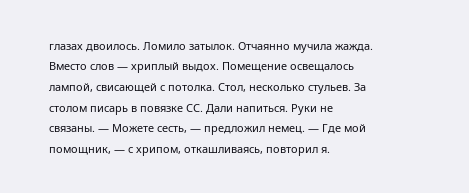глазах двоилось. Ломило затылок. Отчаянно мучила жажда. Вместо слов — хриплый выдох. Помещение освещалось лампой, свисающей с потолка. Стол, несколько стульев. За столом писарь в повязке СС. Дали напиться. Руки не связаны. — Можете сесть, — предложил немец. — Где мой помощник, — с хрипом, откашливаясь, повторил я.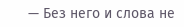— Без него и слова не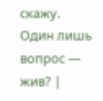скажу. Один лишь вопрос — жив? |